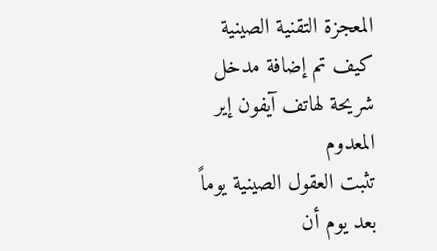المعجزة التقنية الصينية كيف تم إضافة مدخل شريحة لهاتف آيفون إير المعدوم
تثبت العقول الصينية يوماً بعد يوم أن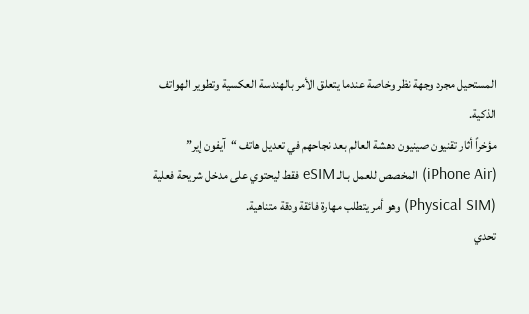المستحيل مجرد وجهة نظر وخاصة عندما يتعلق الأمر بالهندسة العكسية وتطوير الهواتف الذكية.
مؤخراً أثار تقنيون صينيون دهشة العالم بعد نجاحهم في تعديل هاتف “آيفون إير” (iPhone Air) المخصص للعمل بـالـ eSIM فقط ليحتوي على مدخل شريحة فعلية (Physical SIM) وهو أمر يتطلب مهارة فائقة ودقة متناهية.
تحدي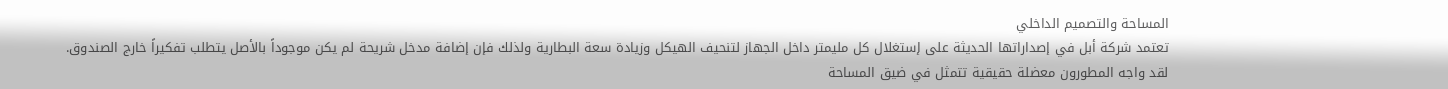المساحة والتصميم الداخلي
تعتمد شركة أبل في إصداراتها الحديثة على إستغلال كل مليمتر داخل الجهاز لتنحيف الهيكل وزيادة سعة البطارية ولذلك فإن إضافة مدخل شريحة لم يكن موجوداً بالأصل يتطلب تفكيراً خارج الصندوق.
لقد واجه المطورون معضلة حقيقية تتمثل في ضيق المساحة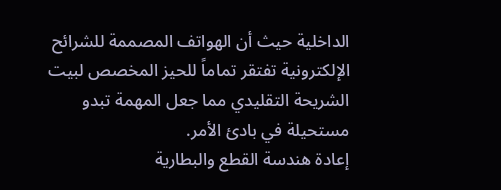الداخلية حيث أن الهواتف المصممة للشرائح الإلكترونية تفتقر تماماً للحيز المخصص لبيت الشريحة التقليدي مما جعل المهمة تبدو مستحيلة في بادئ الأمر.
إعادة هندسة القطع والبطارية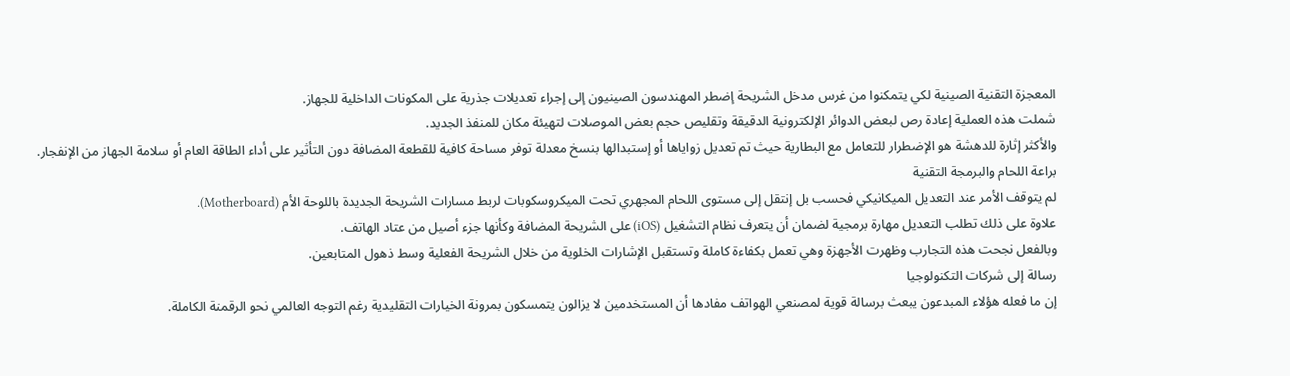المعجزة التقنية الصينية لكي يتمكنوا من غرس مدخل الشريحة إضطر المهندسون الصينيون إلى إجراء تعديلات جذرية على المكونات الداخلية للجهاز.
شملت هذه العملية إعادة رص لبعض الدوائر الإلكترونية الدقيقة وتقليص حجم بعض الموصلات لتهيئة مكان للمنفذ الجديد.
والأكثر إثارة للدهشة هو الإضطرار للتعامل مع البطارية حيث تم تعديل زواياها أو إستبدالها بنسخ معدلة توفر مساحة كافية للقطعة المضافة دون التأثير على أداء الطاقة العام أو سلامة الجهاز من الإنفجار.
براعة اللحام والبرمجة التقنية
لم يتوقف الأمر عند التعديل الميكانيكي فحسب بل إنتقل إلى مستوى اللحام المجهري تحت الميكروسكوبات لربط مسارات الشريحة الجديدة باللوحة الأم (Motherboard).
علاوة على ذلك تطلب التعديل مهارة برمجية لضمان أن يتعرف نظام التشغيل (iOS) على الشريحة المضافة وكأنها جزء أصيل من عتاد الهاتف.
وبالفعل نجحت هذه التجارب وظهرت الأجهزة وهي تعمل بكفاءة كاملة وتستقبل الإشارات الخلوية من خلال الشريحة الفعلية وسط ذهول المتابعين.
رسالة إلى شركات التكنولوجيا
إن ما فعله هؤلاء المبدعون يبعث برسالة قوية لمصنعي الهواتف مفادها أن المستخدمين لا يزالون يتمسكون بمرونة الخيارات التقليدية رغم التوجه العالمي نحو الرقمنة الكاملة.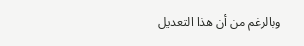وبالرغم من أن هذا التعديل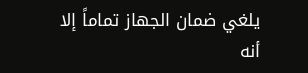يلغي ضمان الجهاز تماماً إلا أنه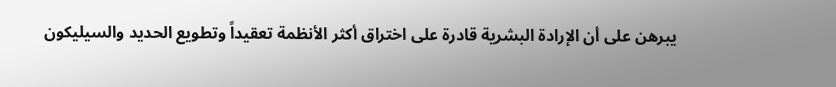يبرهن على أن الإرادة البشرية قادرة على اختراق أكثر الأنظمة تعقيداً وتطويع الحديد والسيليكون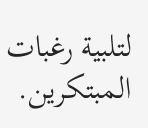لتلبية رغبات المبتكرين.